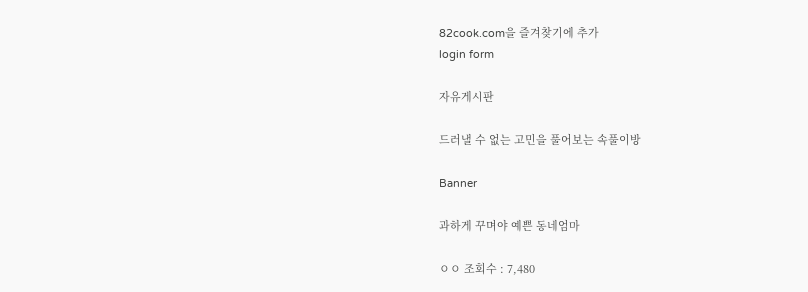82cook.com을 즐겨찾기에 추가
login form

자유게시판

드러낼 수 없는 고민을 풀어보는 속풀이방

Banner

과하게 꾸며야 예쁜 동네엄마

ㅇㅇ 조회수 : 7,480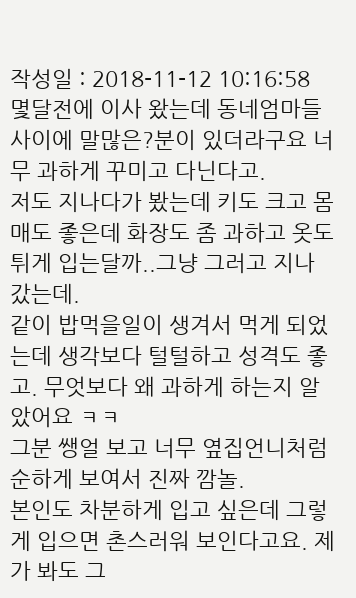작성일 : 2018-11-12 10:16:58
몇달전에 이사 왔는데 동네엄마들 사이에 말많은?분이 있더라구요 너무 과하게 꾸미고 다닌다고.
저도 지나다가 봤는데 키도 크고 몸매도 좋은데 화장도 좀 과하고 옷도 튀게 입는달까..그냥 그러고 지나갔는데.
같이 밥먹을일이 생겨서 먹게 되었는데 생각보다 털털하고 성격도 좋고. 무엇보다 왜 과하게 하는지 알았어요 ㅋㅋ
그분 쌩얼 보고 너무 옆집언니처럼 순하게 보여서 진짜 깜놀.
본인도 차분하게 입고 싶은데 그렇게 입으면 촌스러워 보인다고요. 제가 봐도 그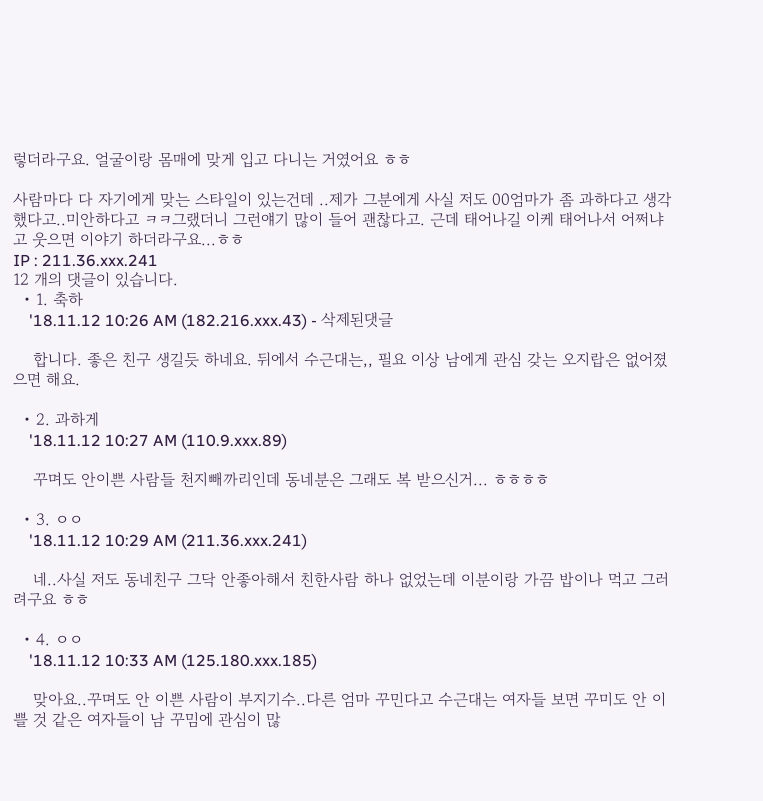렇더라구요. 얼굴이랑 몸매에 맞게 입고 다니는 거였어요 ㅎㅎ

사람마다 다 자기에게 맞는 스타일이 있는건데 ..제가 그분에게 사실 저도 00엄마가 좀 과하다고 생각했다고..미안하다고 ㅋㅋ그랬더니 그런얘기 많이 들어 괜찮다고. 근데 태어나길 이케 태어나서 어쩌냐고 웃으면 이야기 하더라구요...ㅎㅎ
IP : 211.36.xxx.241
12 개의 댓글이 있습니다.
  • 1. 축하
    '18.11.12 10:26 AM (182.216.xxx.43) - 삭제된댓글

    합니다. 좋은 친구 생길듯 하네요. 뒤에서 수근대는,, 필요 이상 남에게 관심 갖는 오지랍은 없어졌으면 해요.

  • 2. 과하게
    '18.11.12 10:27 AM (110.9.xxx.89)

    꾸며도 안이쁜 사람들 천지빼까리인데 동네분은 그래도 복 받으신거... ㅎㅎㅎㅎ

  • 3. ㅇㅇ
    '18.11.12 10:29 AM (211.36.xxx.241)

    네..사실 저도 동네친구 그닥 안좋아해서 친한사람 하나 없었는데 이분이랑 가끔 밥이나 먹고 그러려구요 ㅎㅎ

  • 4. ㅇㅇ
    '18.11.12 10:33 AM (125.180.xxx.185)

    맞아요..꾸며도 안 이쁜 사람이 부지기수..다른 엄마 꾸민다고 수근대는 여자들 보면 꾸미도 안 이쁠 것 같은 여자들이 남 꾸밈에 관심이 많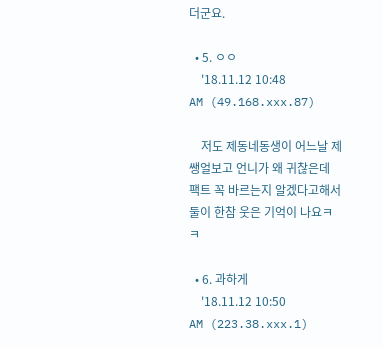더군요.

  • 5. ㅇㅇ
    '18.11.12 10:48 AM (49.168.xxx.87)

    저도 제동네동생이 어느날 제 쌩얼보고 언니가 왜 귀찮은데 팩트 꼭 바르는지 알겠다고해서 둘이 한참 웃은 기억이 나요ㅋㅋ

  • 6. 과하게
    '18.11.12 10:50 AM (223.38.xxx.1)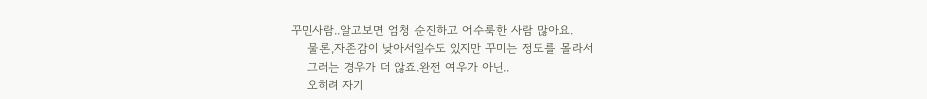꾸민사람..알고보면 엄청 순진하고 어수룩한 사람 많아요.
    물론,자존감이 낮아서일수도 있지만 꾸미는 정도를 몰라서
    그러는 경우가 더 않죠.완전 여우가 아닌..
    오히려 자기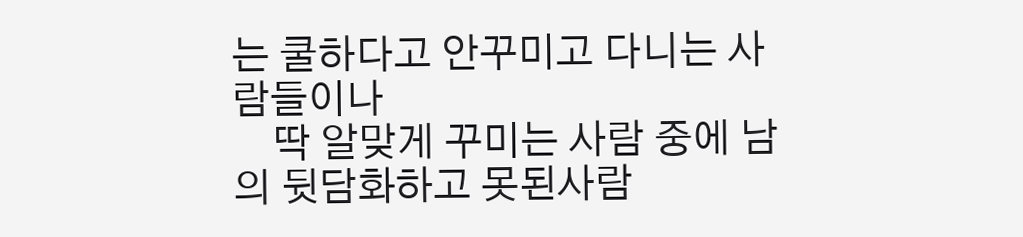는 쿨하다고 안꾸미고 다니는 사람들이나
    딱 알맞게 꾸미는 사람 중에 남의 뒷담화하고 못된사람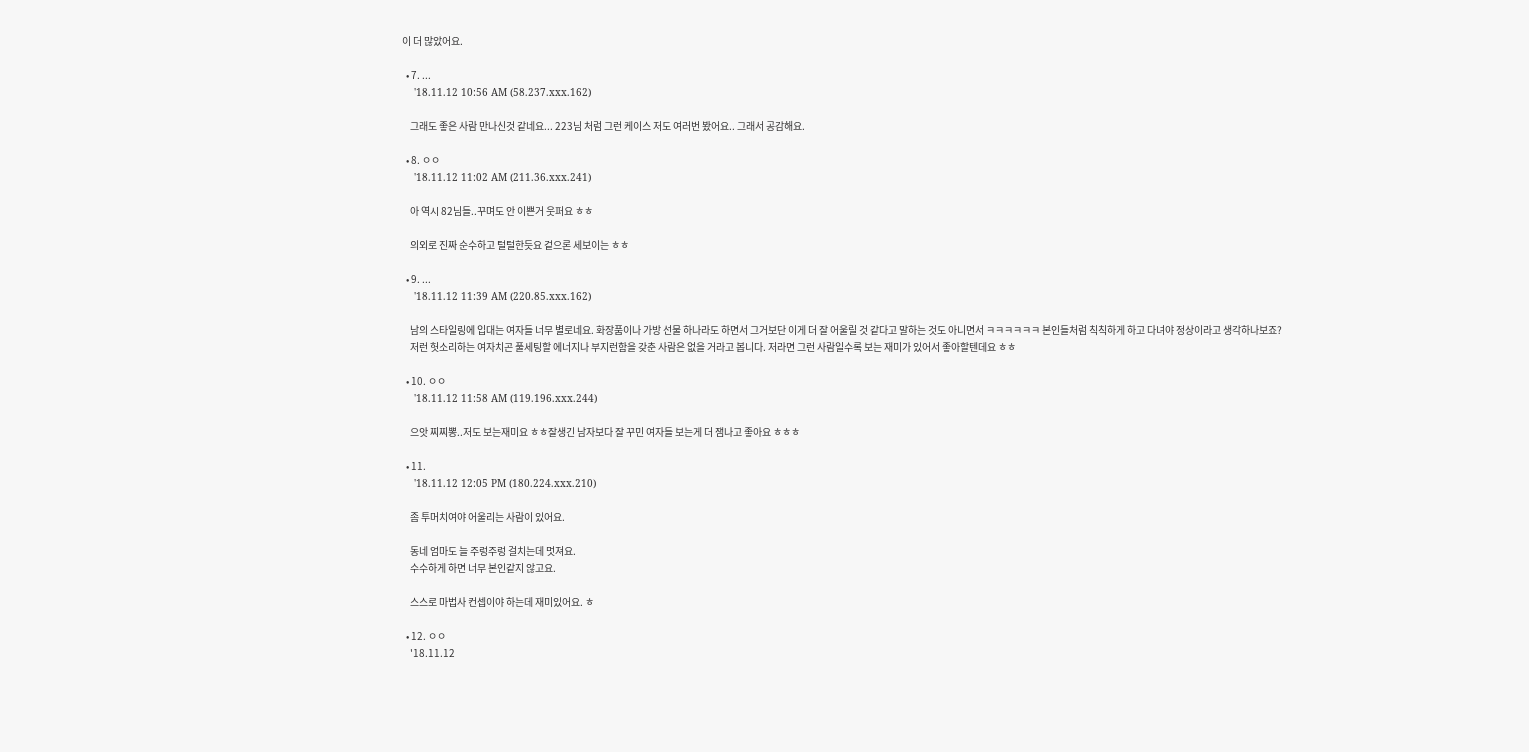이 더 많았어요.

  • 7. ...
    '18.11.12 10:56 AM (58.237.xxx.162)

    그래도 좋은 사람 만나신것 같네요... 223님 처럼 그런 케이스 저도 여러번 봤어요.. 그래서 공감해요.

  • 8. ㅇㅇ
    '18.11.12 11:02 AM (211.36.xxx.241)

    아 역시 82님들..꾸며도 안 이쁜거 웃퍼요 ㅎㅎ

    의외로 진짜 순수하고 털털한듯요 겉으론 세보이는 ㅎㅎ

  • 9. ...
    '18.11.12 11:39 AM (220.85.xxx.162)

    남의 스타일링에 입대는 여자들 너무 별로네요. 화장품이나 가방 선물 하나라도 하면서 그거보단 이게 더 잘 어울릴 것 같다고 말하는 것도 아니면서 ㅋㅋㅋㅋㅋㅋ 본인들처럼 칙칙하게 하고 다녀야 정상이라고 생각하나보죠?
    저런 헛소리하는 여자치곤 풀세팅할 에너지나 부지런함을 갖춘 사람은 없을 거라고 봅니다. 저라면 그런 사람일수록 보는 재미가 있어서 좋아할텐데요 ㅎㅎ

  • 10. ㅇㅇ
    '18.11.12 11:58 AM (119.196.xxx.244)

    으앗 찌찌뽕..저도 보는재미요 ㅎㅎ잘생긴 남자보다 잘 꾸민 여자들 보는게 더 잼나고 좋아요 ㅎㅎㅎ

  • 11.
    '18.11.12 12:05 PM (180.224.xxx.210)

    좀 투머치여야 어울리는 사람이 있어요.

    동네 엄마도 늘 주렁주렁 걸치는데 멋져요.
    수수하게 하면 너무 본인같지 않고요.

    스스로 마법사 컨셉이야 하는데 재미있어요. ㅎ

  • 12. ㅇㅇ
    '18.11.12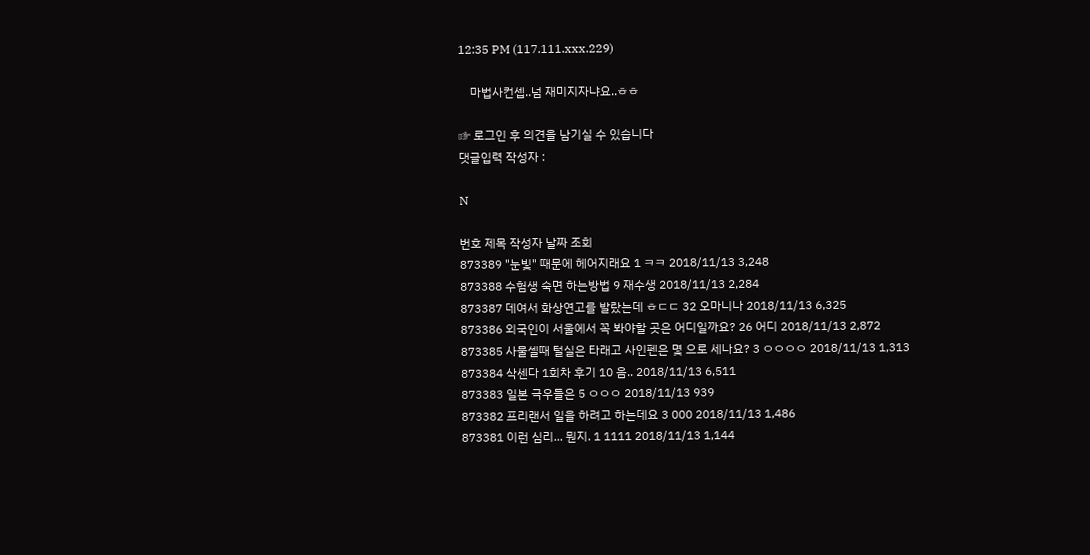12:35 PM (117.111.xxx.229)

    마법사컨셉..넘 재미지자냐요..ㅎㅎ

☞ 로그인 후 의견을 남기실 수 있습니다
댓글입력 작성자 :

N

번호 제목 작성자 날짜 조회
873389 "눈빛" 때문에 헤어지래요 1 ㅋㅋ 2018/11/13 3,248
873388 수험생 숙면 하는방법 9 재수생 2018/11/13 2,284
873387 데여서 화상연고를 발랐는데 ㅎㄷㄷ 32 오마니나 2018/11/13 6,325
873386 외국인이 서울에서 꼭 봐야할 곳은 어디일까요? 26 어디 2018/11/13 2,872
873385 사물셀때 털실은 타래고 사인펜은 몇 으로 세나요? 3 ㅇㅇㅇㅇ 2018/11/13 1,313
873384 삭센다 1회차 후기 10 음.. 2018/11/13 6,511
873383 일본 극우들은 5 ㅇㅇㅇ 2018/11/13 939
873382 프리랜서 일을 하려고 하는데요 3 000 2018/11/13 1,486
873381 이런 심리... 뭔지. 1 1111 2018/11/13 1,144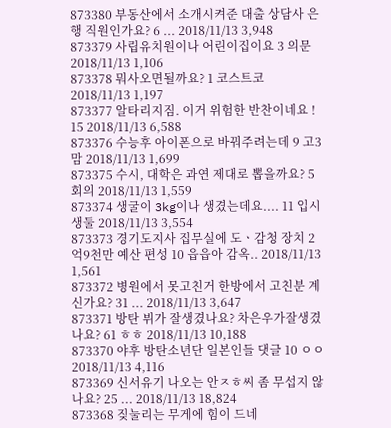873380 부동산에서 소개시켜준 대출 상담사 은행 직원인가요? 6 ... 2018/11/13 3,948
873379 사립유치원이나 어린이집이요 3 의문 2018/11/13 1,106
873378 뭐사오면될까요? 1 코스트코 2018/11/13 1,197
873377 알타리지짐. 이거 위험한 반찬이네요 ! 15 2018/11/13 6,588
873376 수능후 아이폰으로 바꿔주려는데 9 고3맘 2018/11/13 1,699
873375 수시, 대학은 과연 제대로 뽑을까요? 5 회의 2018/11/13 1,559
873374 생굴이 3kg이나 생겼는데요.... 11 입시생둘 2018/11/13 3,554
873373 경기도지사 집무실에 도ㆍ감청 장치 2억9천만 예산 편성 10 읍읍아 감옥.. 2018/11/13 1,561
873372 병원에서 못고친거 한방에서 고친분 계신가요? 31 ... 2018/11/13 3,647
873371 방탄 뷔가 잘생겼나요? 차은우가잘생겼나요? 61 ㅎㅎ 2018/11/13 10,188
873370 야후 방탄소년단 일본인들 댓글 10 ㅇㅇ 2018/11/13 4,116
873369 신서유기 나오는 안ㅈㅎ씨 좀 무섭지 않나요? 25 ... 2018/11/13 18,824
873368 짖눌리는 무게에 힘이 드네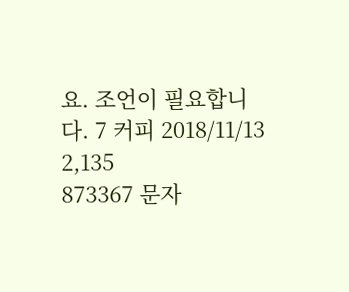요. 조언이 필요합니다. 7 커피 2018/11/13 2,135
873367 문자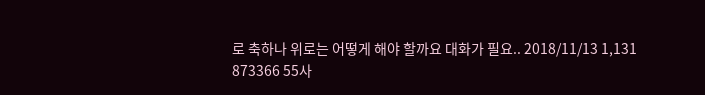로 축하나 위로는 어떻게 해야 할까요 대화가 필요.. 2018/11/13 1,131
873366 55사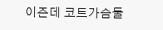이즌데 코트가슴둘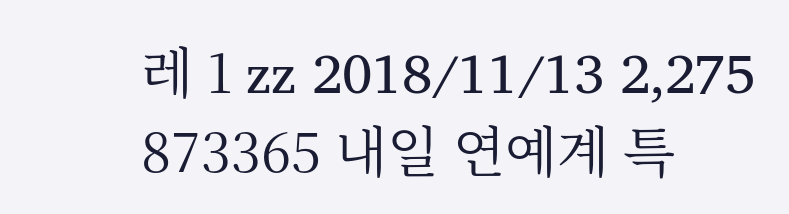레 1 zz 2018/11/13 2,275
873365 내일 연예계 특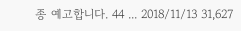종 예고합니다. 44 ... 2018/11/13 31,627